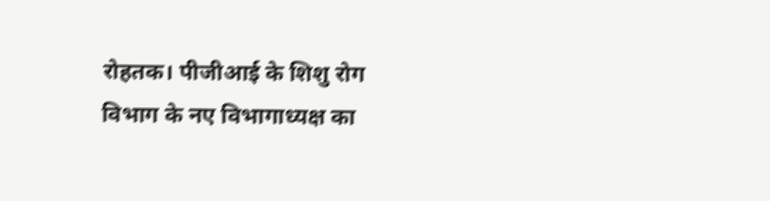रोहतक। पीजीआई के शिशु रोग विभाग के नए विभागाध्यक्ष का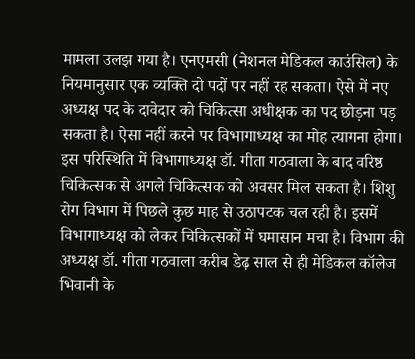मामला उलझ गया है। एनएमसी (नेशनल मेडिकल काउंसिल) के नियमानुसार एक व्यक्ति दो पदों पर नहीं रह सकता। ऐसे में नए अध्यक्ष पद के दावेदार को चिकित्सा अधीक्षक का पद छोड़ना पड़ सकता है। ऐसा नहीं करने पर विभागाध्यक्ष का मोह त्यागना होगा।
इस परिस्थिति में विभागाध्यक्ष डॉ. गीता गठवाला के बाद वरिष्ठ चिकित्सक से अगले चिकित्सक को अवसर मिल सकता है। शिशु रोग विभाग में पिछले कुछ माह से उठापटक चल रही है। इसमें विभागाध्यक्ष को लेकर चिकित्सकों में घमासान मचा है। विभाग की अध्यक्ष डॉ. गीता गठवाला करीब डेढ़ साल से ही मेडिकल कॉलेज भिवानी के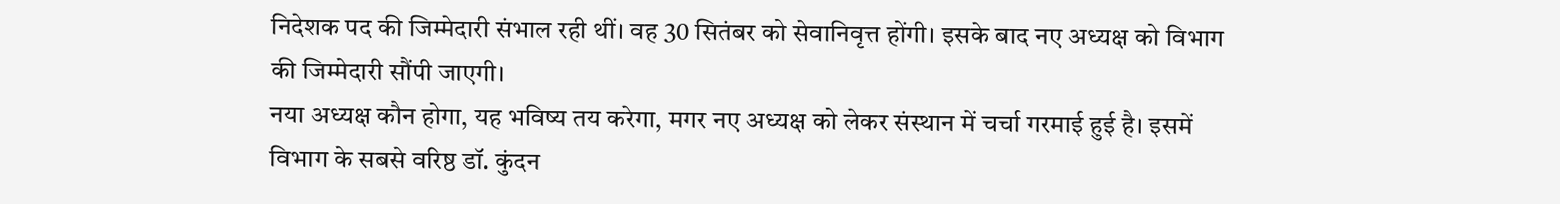निदेशक पद की जिम्मेदारी संभाल रही थीं। वह 30 सितंबर को सेवानिवृत्त होंगी। इसके बाद नए अध्यक्ष को विभाग की जिम्मेदारी सौंपी जाएगी।
नया अध्यक्ष कौन होगा, यह भविष्य तय करेगा, मगर नए अध्यक्ष को लेकर संस्थान में चर्चा गरमाई हुई है। इसमें विभाग के सबसे वरिष्ठ डॉ. कुंदन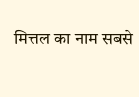मित्तल का नाम सबसे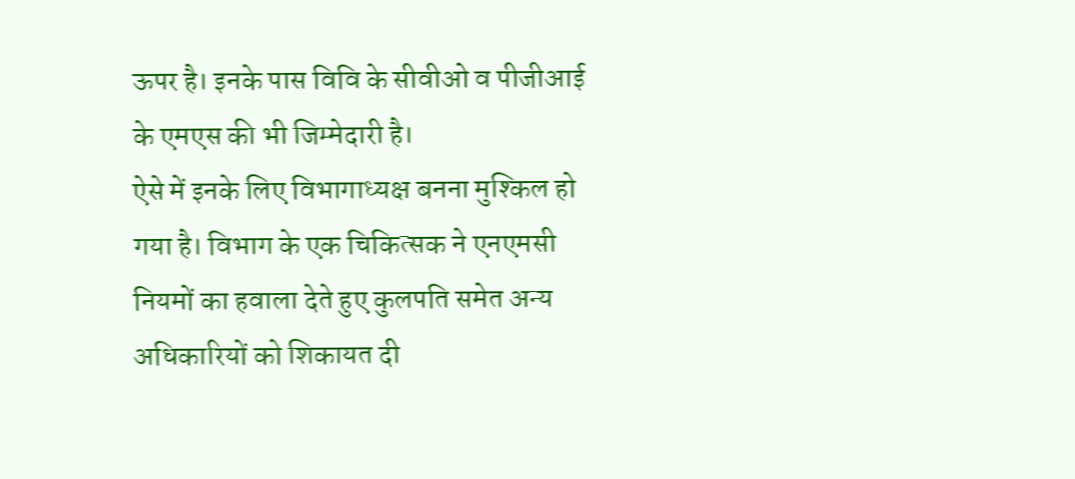ऊपर है। इनके पास विवि के सीवीओ व पीजीआई के एमएस की भी जिम्मेदारी है।
ऐसे में इनके लिए विभागाध्यक्ष बनना मुश्किल हो गया है। विभाग के एक चिकित्सक ने एनएमसी नियमों का हवाला देते हुए कुलपति समेत अन्य अधिकारियों को शिकायत दी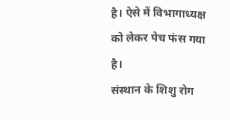है। ऐसे में विभागाध्यक्ष को लेकर पेच फंस गया है।
संस्थान के शिशु रोग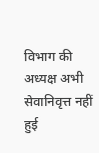विभाग की अध्यक्ष अभी सेवानिवृत्त नहीं हुई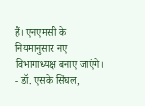हैं। एनएमसी के नियमानुसार नए विभागाध्यक्ष बनाए जाएंगे। - डॉ. एसके सिंघल,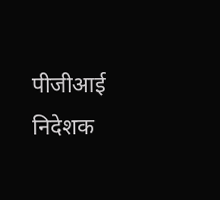पीजीआई निदेशक